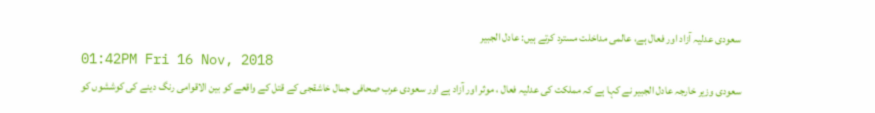سعودی عدلیہ آزاد اور فعال ہے، عالمی مداخلت مسترد کرتے ہیں: عادل الجبیر
01:42PM Fri 16 Nov, 2018
سعودی وزیر خارجہ عادل الجبیر نے کہا ہے کہ مملکت کی عدلیہ فعال ، موثر اور آزاد ہے اور سعودی عرب صحافی جمال خاشقجی کے قتل کے واقعے کو بین الاقوامی رنگ دینے کی کوششوں کو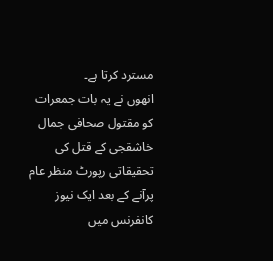مسترد کرتا ہے۔
انھوں نے یہ بات جمعرات کو مقتول صحافی جمال خاشقجی کے قتل کی تحقیقاتی رپورٹ منظر عام پرآنے کے بعد ایک نیوز کانفرنس میں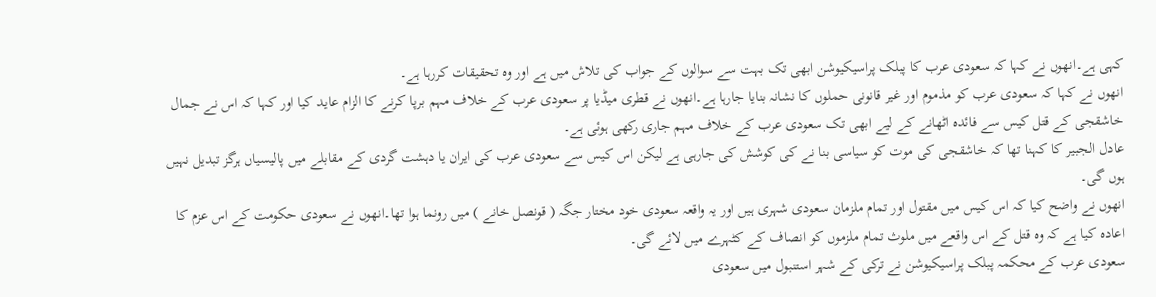کہی ہے۔انھوں نے کہا کہ سعودی عرب کا پبلک پراسیکیوشن ابھی تک بہت سے سوالوں کے جواب کی تلاش میں ہے اور وہ تحقیقات کررہا ہے۔
انھوں نے کہا کہ سعودی عرب کو مذموم اور غیر قانونی حملوں کا نشانہ بنایا جارہا ہے۔انھوں نے قطری میڈیا پر سعودی عرب کے خلاف مہم برپا کرنے کا الزام عاید کیا اور کہا کہ اس نے جمال خاشقجی کے قتل کیس سے فائدہ اٹھانے کے لیے ابھی تک سعودی عرب کے خلاف مہم جاری رکھی ہوئی ہے۔
عادل الجبیر کا کہنا تھا کہ خاشقجی کی موت کو سیاسی بنا نے کی کوشش کی جارہی ہے لیکن اس کیس سے سعودی عرب کی ایران یا دہشت گردی کے مقابلے میں پالیسیاں ہرگز تبدیل نہیں ہوں گی۔
انھوں نے واضح کیا کہ اس کیس میں مقتول اور تمام ملزمان سعودی شہری ہیں اور یہ واقعہ سعودی خود مختار جگہ ( قونصل خانے ) میں رونما ہوا تھا۔انھوں نے سعودی حکومت کے اس عزم کا اعادہ کیا ہے کہ وہ قتل کے اس واقعے میں ملوث تمام ملزموں کو انصاف کے کٹہرے میں لائے گی۔
سعودی عرب کے محکمہ پبلک پراسیکیوشن نے ترکی کے شہر استنبول میں سعودی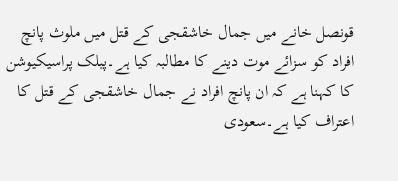قونصل خانے میں جمال خاشقجی کے قتل میں ملوث پانچ افراد کو سزائے موت دینے کا مطالبہ کیا ہے۔پبلک پراسیکیوشن کا کہنا ہے کہ ان پانچ افراد نے جمال خاشقجی کے قتل کا اعتراف کیا ہے۔سعودی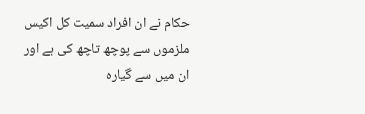حکام نے ان افراد سمیت کل اکیس ملزموں سے پوچھ تاچھ کی ہے اور ان میں سے گیارہ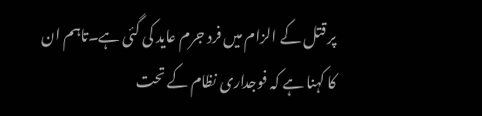پر قتل کے الزام میں فرد جرم عاید کی گئی ہے۔تاہم ان کا کہنا ہے کہ فوجداری نظام کے تحت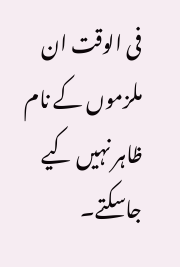فی الوقت ان ملزموں کے نام ظاہر نہیں کیے جاسکتے۔